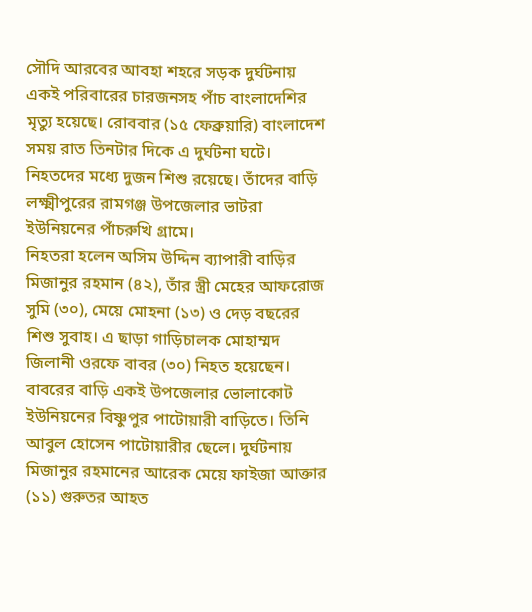সৌদি আরবের আবহা শহরে সড়ক দুর্ঘটনায় একই পরিবারের চারজনসহ পাঁচ বাংলাদেশির মৃত্যু হয়েছে। রোববার (১৫ ফেব্রুয়ারি) বাংলাদেশ সময় রাত তিনটার দিকে এ দুর্ঘটনা ঘটে। নিহতদের মধ্যে দুজন শিশু রয়েছে। তাঁদের বাড়ি লক্ষ্মীপুরের রামগঞ্জ উপজেলার ভাটরা ইউনিয়নের পাঁচরুখি গ্রামে।
নিহতরা হলেন অসিম উদ্দিন ব্যাপারী বাড়ির মিজানুর রহমান (৪২), তাঁর স্ত্রী মেহের আফরোজ সুমি (৩০), মেয়ে মোহনা (১৩) ও দেড় বছরের শিশু সুবাহ। এ ছাড়া গাড়িচালক মোহাম্মদ জিলানী ওরফে বাবর (৩০) নিহত হয়েছেন। বাবরের বাড়ি একই উপজেলার ভোলাকোট ইউনিয়নের বিষ্ণুপুর পাটোয়ারী বাড়িতে। তিনি আবুল হোসেন পাটোয়ারীর ছেলে। দুর্ঘটনায় মিজানুর রহমানের আরেক মেয়ে ফাইজা আক্তার (১১) গুরুতর আহত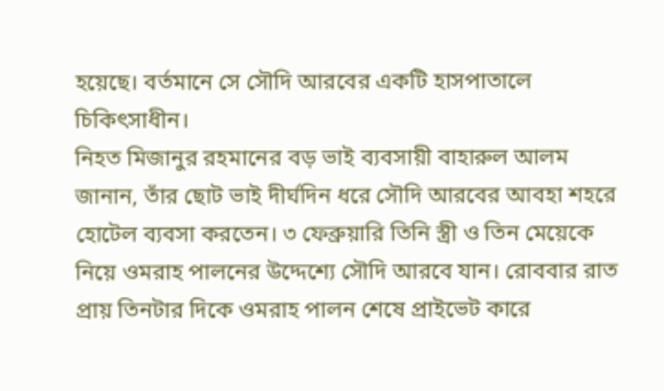হয়েছে। বর্তমানে সে সৌদি আরবের একটি হাসপাতালে চিকিৎসাধীন।
নিহত মিজানুর রহমানের বড় ভাই ব্যবসায়ী বাহারুল আলম জানান, তাঁর ছোট ভাই দীর্ঘদিন ধরে সৌদি আরবের আবহা শহরে হোটেল ব্যবসা করতেন। ৩ ফেব্রুয়ারি তিনি স্ত্রী ও তিন মেয়েকে নিয়ে ওমরাহ পালনের উদ্দেশ্যে সৌদি আরবে যান। রোববার রাত প্রায় তিনটার দিকে ওমরাহ পালন শেষে প্রাইভেট কারে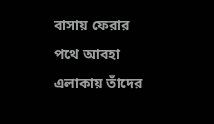বাসায় ফেরার পথে আবহা এলাকায় তাঁদের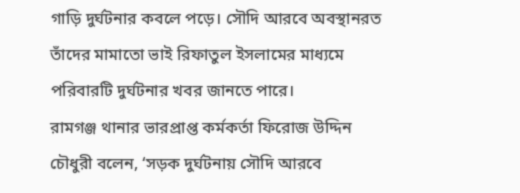গাড়ি দুর্ঘটনার কবলে পড়ে। সৌদি আরবে অবস্থানরত তাঁদের মামাতো ভাই রিফাতুল ইসলামের মাধ্যমে পরিবারটি দুর্ঘটনার খবর জানতে পারে।
রামগঞ্জ থানার ভারপ্রাপ্ত কর্মকর্তা ফিরোজ উদ্দিন চৌধুরী বলেন, ‘সড়ক দুর্ঘটনায় সৌদি আরবে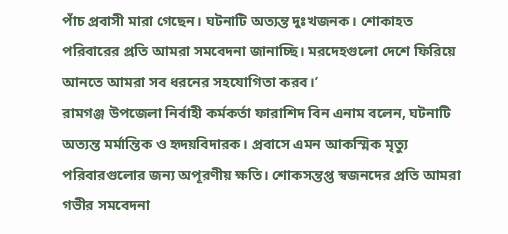পাঁচ প্রবাসী মারা গেছেন। ঘটনাটি অত্যন্ত দুঃখজনক। শোকাহত পরিবারের প্রতি আমরা সমবেদনা জানাচ্ছি। মরদেহগুলো দেশে ফিরিয়ে আনতে আমরা সব ধরনের সহযোগিতা করব।’
রামগঞ্জ উপজেলা নির্বাহী কর্মকর্তা ফারাশিদ বিন এনাম বলেন, ঘটনাটি অত্যন্ত মর্মান্তিক ও হৃদয়বিদারক। প্রবাসে এমন আকস্মিক মৃত্যু পরিবারগুলোর জন্য অপূরণীয় ক্ষতি। শোকসন্তপ্ত স্বজনদের প্রতি আমরা গভীর সমবেদনা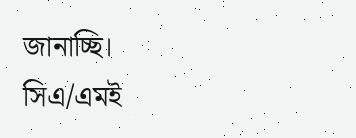জানাচ্ছি।
সিএ/এমই